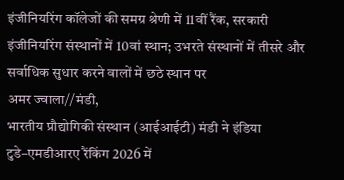इंजीनियरिंग कॉलेजों की समग्र श्रेणी में 11वीं रैंक, सरकारी इंजीनियरिंग संस्थानों में 10वां स्थान; उभरते संस्थानों में तीसरे और सर्वाधिक सुधार करने वालों में छठे स्थान पर
अमर ज्वाला//मंडी,
भारतीय प्रौद्योगिकी संस्थान (आईआईटी) मंडी ने इंडिया टुडे–एमडीआरए रैंकिंग 2026 में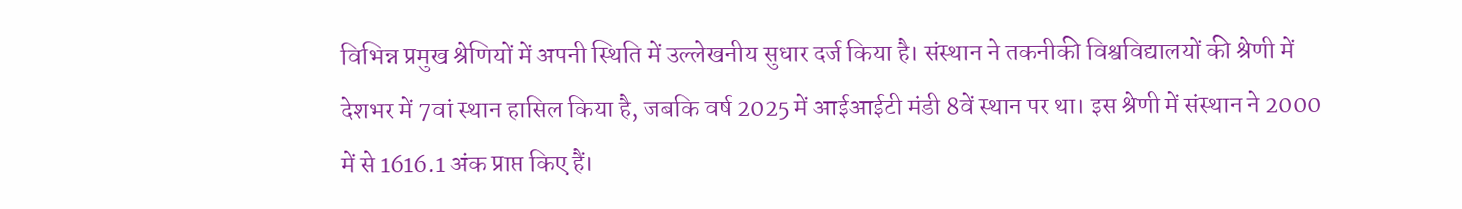विभिन्न प्रमुख श्रेणियों में अपनी स्थिति में उल्लेखनीय सुधार दर्ज किया है। संस्थान ने तकनीकी विश्वविद्यालयों की श्रेणी में देशभर में 7वां स्थान हासिल किया है, जबकि वर्ष 2025 में आईआईटी मंडी 8वें स्थान पर था। इस श्रेणी में संस्थान ने 2000 में से 1616.1 अंक प्राप्त किए हैं।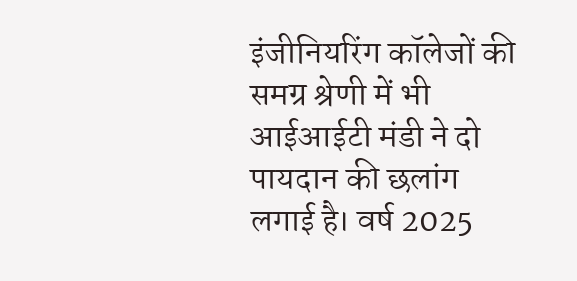इंजीनियरिंग कॉलेजों की समग्र श्रेणी में भी आईआईटी मंडी ने दो पायदान की छलांग लगाई है। वर्ष 2025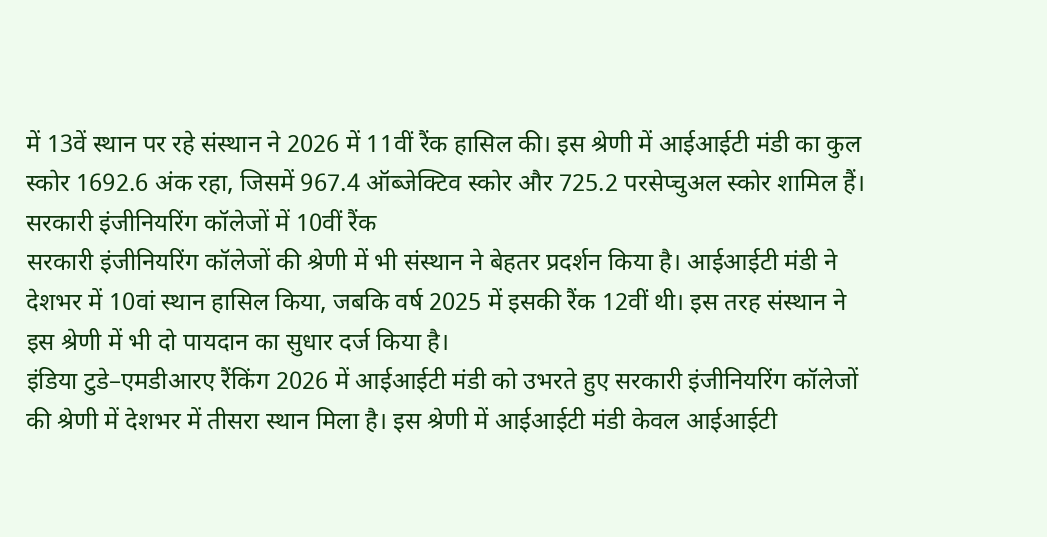में 13वें स्थान पर रहे संस्थान ने 2026 में 11वीं रैंक हासिल की। इस श्रेणी में आईआईटी मंडी का कुल स्कोर 1692.6 अंक रहा, जिसमें 967.4 ऑब्जेक्टिव स्कोर और 725.2 परसेप्चुअल स्कोर शामिल हैं।
सरकारी इंजीनियरिंग कॉलेजों में 10वीं रैंक
सरकारी इंजीनियरिंग कॉलेजों की श्रेणी में भी संस्थान ने बेहतर प्रदर्शन किया है। आईआईटी मंडी ने देशभर में 10वां स्थान हासिल किया, जबकि वर्ष 2025 में इसकी रैंक 12वीं थी। इस तरह संस्थान ने इस श्रेणी में भी दो पायदान का सुधार दर्ज किया है।
इंडिया टुडे–एमडीआरए रैंकिंग 2026 में आईआईटी मंडी को उभरते हुए सरकारी इंजीनियरिंग कॉलेजों की श्रेणी में देशभर में तीसरा स्थान मिला है। इस श्रेणी में आईआईटी मंडी केवल आईआईटी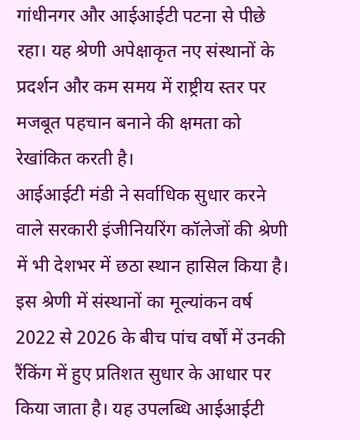गांधीनगर और आईआईटी पटना से पीछे रहा। यह श्रेणी अपेक्षाकृत नए संस्थानों के प्रदर्शन और कम समय में राष्ट्रीय स्तर पर मजबूत पहचान बनाने की क्षमता को रेखांकित करती है।
आईआईटी मंडी ने सर्वाधिक सुधार करने वाले सरकारी इंजीनियरिंग कॉलेजों की श्रेणी में भी देशभर में छठा स्थान हासिल किया है। इस श्रेणी में संस्थानों का मूल्यांकन वर्ष 2022 से 2026 के बीच पांच वर्षों में उनकी रैंकिंग में हुए प्रतिशत सुधार के आधार पर किया जाता है। यह उपलब्धि आईआईटी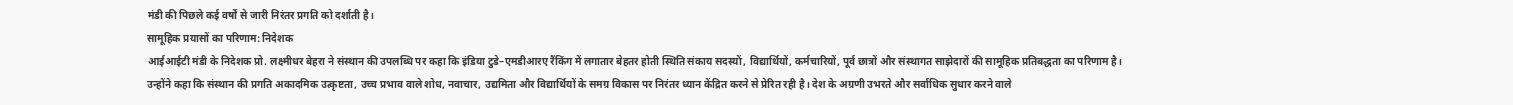मंडी की पिछले कई वर्षों से जारी निरंतर प्रगति को दर्शाती है।
सामूहिक प्रयासों का परिणाम: निदेशक
आईआईटी मंडी के निदेशक प्रो. लक्ष्मीधर बेहरा ने संस्थान की उपलब्धि पर कहा कि इंडिया टुडे–एमडीआरए रैंकिंग में लगातार बेहतर होती स्थिति संकाय सदस्यों, विद्यार्थियों, कर्मचारियों, पूर्व छात्रों और संस्थागत साझेदारों की सामूहिक प्रतिबद्धता का परिणाम है।
उन्होंने कहा कि संस्थान की प्रगति अकादमिक उत्कृष्टता, उच्च प्रभाव वाले शोध, नवाचार, उद्यमिता और विद्यार्थियों के समग्र विकास पर निरंतर ध्यान केंद्रित करने से प्रेरित रही है। देश के अग्रणी उभरते और सर्वाधिक सुधार करने वाले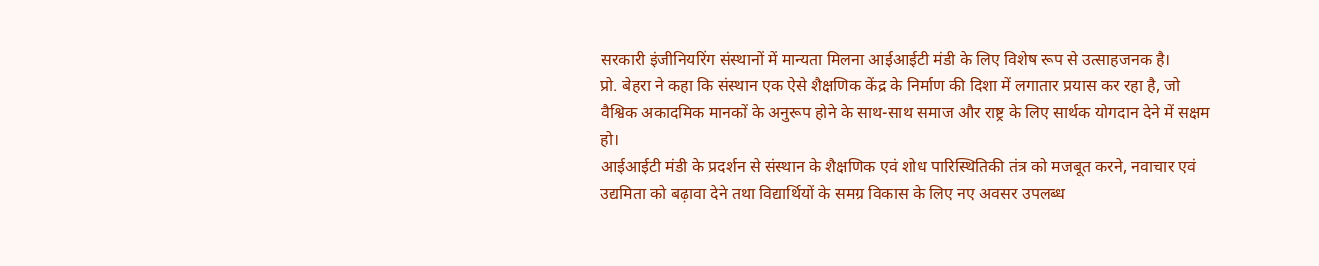सरकारी इंजीनियरिंग संस्थानों में मान्यता मिलना आईआईटी मंडी के लिए विशेष रूप से उत्साहजनक है।
प्रो. बेहरा ने कहा कि संस्थान एक ऐसे शैक्षणिक केंद्र के निर्माण की दिशा में लगातार प्रयास कर रहा है, जो वैश्विक अकादमिक मानकों के अनुरूप होने के साथ-साथ समाज और राष्ट्र के लिए सार्थक योगदान देने में सक्षम हो।
आईआईटी मंडी के प्रदर्शन से संस्थान के शैक्षणिक एवं शोध पारिस्थितिकी तंत्र को मजबूत करने, नवाचार एवं उद्यमिता को बढ़ावा देने तथा विद्यार्थियों के समग्र विकास के लिए नए अवसर उपलब्ध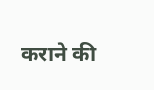कराने की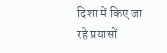दिशा में किए जा रहे प्रयासों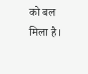को बल मिला है।